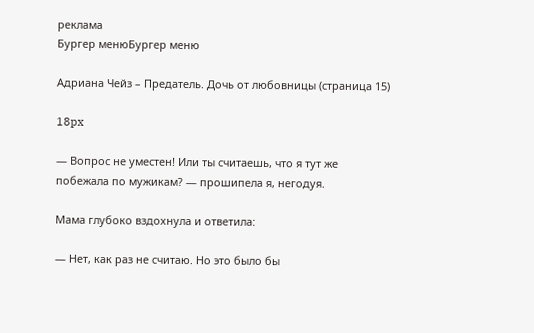реклама
Бургер менюБургер меню

Адриана Чейз – Предатель. Дочь от любовницы (страница 15)

18px

— Вопрос не уместен! Или ты считаешь, что я тут же побежала по мужикам? — прошипела я, негодуя.

Мама глубоко вздохнула и ответила:

— Нет, как раз не считаю. Но это было бы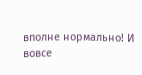вполне нормально! И вовсе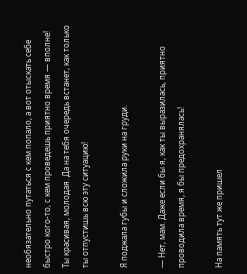необязательно путаться с кем попало, а вот отыскать себе быстро кого-то, с кем проведешь приятно время — вполне! Ты красивая, молодая. Да на тебя очередь встанет, как только ты отпустишь всю эту ситуацию!

Я поджала губы и сложила руки на груди.

— Нет, мам. Даже если бы я, как ты выразилась, приятно проводила время, я бы предохранялась!

На память тут же пришел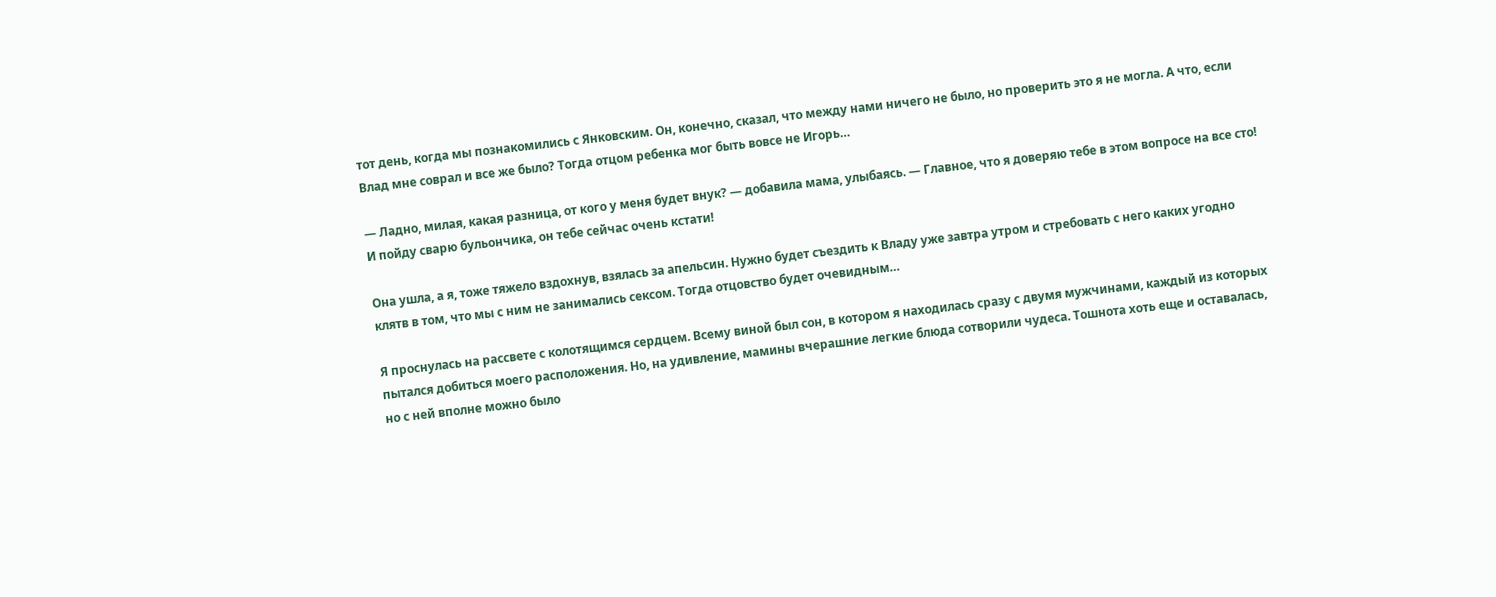тот день, когда мы познакомились с Янковским. Он, конечно, сказал, что между нами ничего не было, но проверить это я не могла. А что, если Влад мне соврал и все же было? Тогда отцом ребенка мог быть вовсе не Игорь…

— Ладно, милая, какая разница, от кого у меня будет внук? — добавила мама, улыбаясь. — Главное, что я доверяю тебе в этом вопросе на все сто! И пойду сварю бульончика, он тебе сейчас очень кстати!

Она ушла, а я, тоже тяжело вздохнув, взялась за апельсин. Нужно будет съездить к Владу уже завтра утром и стребовать с него каких угодно клятв в том, что мы с ним не занимались сексом. Тогда отцовство будет очевидным…

Я проснулась на рассвете с колотящимся сердцем. Всему виной был сон, в котором я находилась сразу с двумя мужчинами, каждый из которых пытался добиться моего расположения. Но, на удивление, мамины вчерашние легкие блюда сотворили чудеса. Тошнота хоть еще и оставалась, но с ней вполне можно было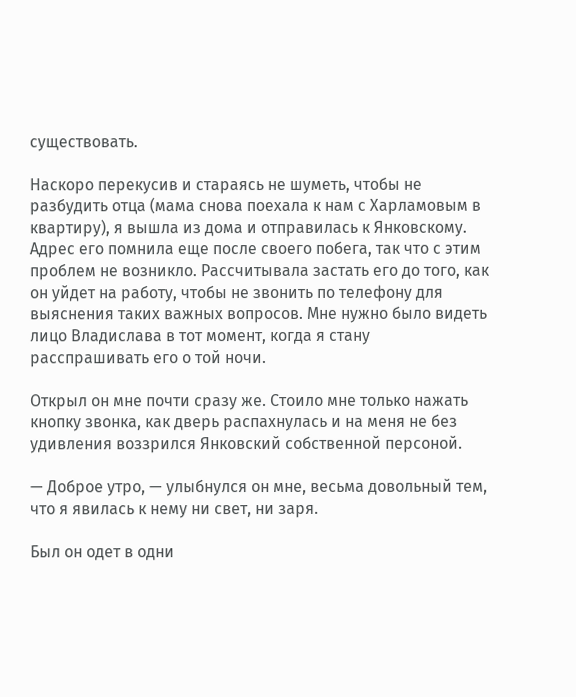существовать.

Наскоро перекусив и стараясь не шуметь, чтобы не разбудить отца (мама снова поехала к нам с Харламовым в квартиру), я вышла из дома и отправилась к Янковскому. Адрес его помнила еще после своего побега, так что с этим проблем не возникло. Рассчитывала застать его до того, как он уйдет на работу, чтобы не звонить по телефону для выяснения таких важных вопросов. Мне нужно было видеть лицо Владислава в тот момент, когда я стану расспрашивать его о той ночи.

Открыл он мне почти сразу же. Стоило мне только нажать кнопку звонка, как дверь распахнулась и на меня не без удивления воззрился Янковский собственной персоной.

— Доброе утро, — улыбнулся он мне, весьма довольный тем, что я явилась к нему ни свет, ни заря.

Был он одет в одни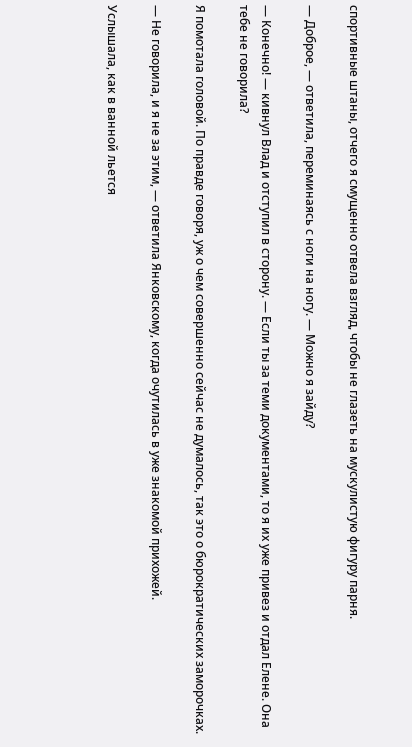спортивные штаны, отчего я смущенно отвела взгляд, чтобы не глазеть на мускулистую фигуру парня.

— Доброе, — ответила, переминаясь с ноги на ногу. — Можно я зайду?

— Конечно! — кивнул Влад и отступил в сторону. — Если ты за теми документами, то я их уже привез и отдал Елене. Она тебе не говорила?

Я помотала головой. По правде говоря, уж о чем совершенно сейчас не думалось, так это о бюрократических заморочках.

— Не говорила, и я не за этим, — ответила Янковскому, когда очутилась в уже знакомой прихожей.

Услышала, как в ванной льется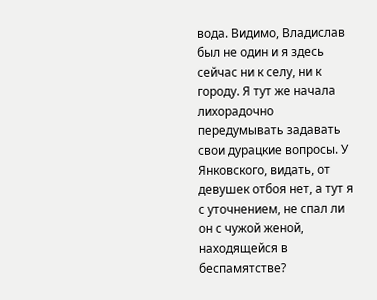вода. Видимо, Владислав был не один и я здесь сейчас ни к селу, ни к городу. Я тут же начала лихорадочно передумывать задавать свои дурацкие вопросы. У Янковского, видать, от девушек отбоя нет, а тут я с уточнением, не спал ли он с чужой женой, находящейся в беспамятстве?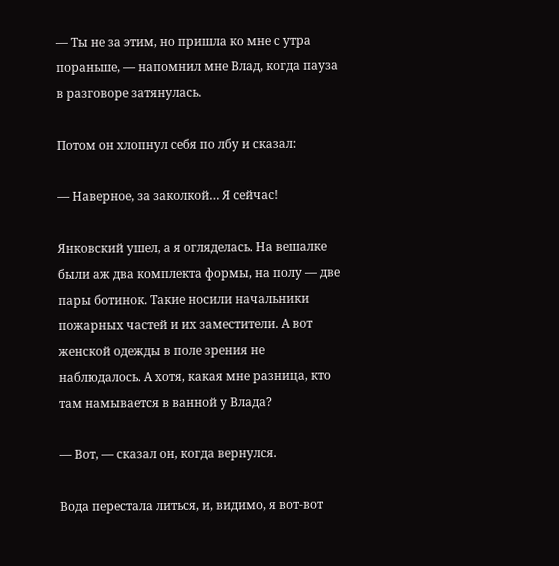— Ты не за этим, но пришла ко мне с утра пораньше, — напомнил мне Влад, когда пауза в разговоре затянулась.

Потом он хлопнул себя по лбу и сказал:

— Наверное, за заколкой… Я сейчас!

Янковский ушел, а я огляделась. На вешалке были аж два комплекта формы, на полу — две пары ботинок. Такие носили начальники пожарных частей и их заместители. А вот женской одежды в поле зрения не наблюдалось. А хотя, какая мне разница, кто там намывается в ванной у Влада?

— Вот, — сказал он, когда вернулся.

Вода перестала литься, и, видимо, я вот-вот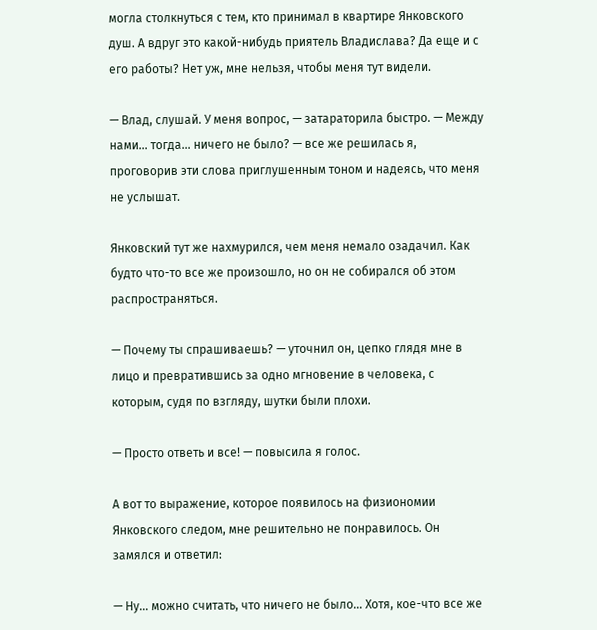могла столкнуться с тем, кто принимал в квартире Янковского душ. А вдруг это какой-нибудь приятель Владислава? Да еще и с его работы? Нет уж, мне нельзя, чтобы меня тут видели.

— Влад, слушай. У меня вопрос, — затараторила быстро. — Между нами… тогда… ничего не было? — все же решилась я, проговорив эти слова приглушенным тоном и надеясь, что меня не услышат.

Янковский тут же нахмурился, чем меня немало озадачил. Как будто что-то все же произошло, но он не собирался об этом распространяться.

— Почему ты спрашиваешь? — уточнил он, цепко глядя мне в лицо и превратившись за одно мгновение в человека, с которым, судя по взгляду, шутки были плохи.

— Просто ответь и все! — повысила я голос.

А вот то выражение, которое появилось на физиономии Янковского следом, мне решительно не понравилось. Он замялся и ответил:

— Ну… можно считать, что ничего не было… Хотя, кое-что все же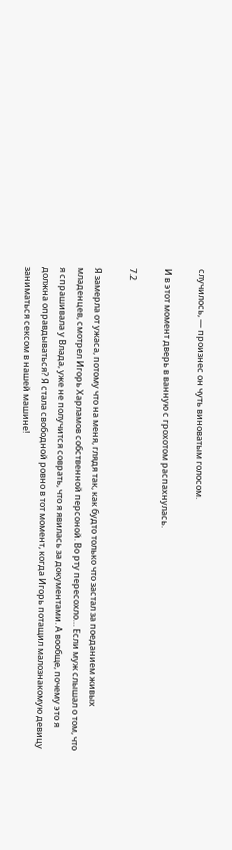случилось, — произнес он чуть виноватым голосом.

И в этот момент дверь в ванную с грохотом распахнулась.

7.2

Я замерла от ужаса, потому что на меня, глядя так, как будто только что застал за поеданием живых младенцев, смотрел Игорь Харламов собственной персоной. Во рту пересохло… Если муж слышал о том, что я спрашивала у Влада, уже не получится соврать, что я явилась за документами. А вообще, почему это я должна оправдываться? Я стала свободной ровно в тот момент, когда Игорь потащил малознакомую девицу заниматься сексом в нашей машине!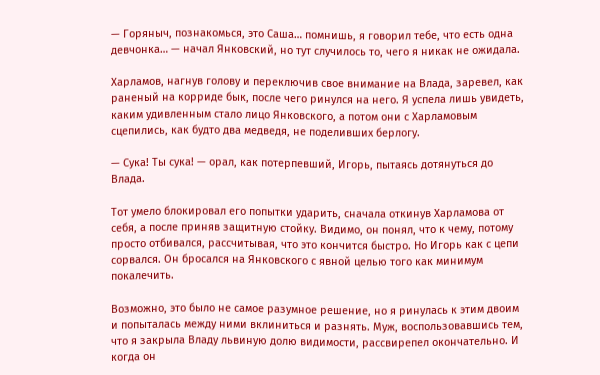— Горяныч, познакомься, это Саша… помнишь, я говорил тебе, что есть одна девчонка… — начал Янковский, но тут случилось то, чего я никак не ожидала.

Харламов, нагнув голову и переключив свое внимание на Влада, заревел, как раненый на корриде бык, после чего ринулся на него. Я успела лишь увидеть, каким удивленным стало лицо Янковского, а потом они с Харламовым сцепились, как будто два медведя, не поделивших берлогу.

— Сука! Ты сука! — орал, как потерпевший, Игорь, пытаясь дотянуться до Влада.

Тот умело блокировал его попытки ударить, сначала откинув Харламова от себя, а после приняв защитную стойку. Видимо, он понял, что к чему, потому просто отбивался, рассчитывая, что это кончится быстро. Но Игорь как с цепи сорвался. Он бросался на Янковского с явной целью того как минимум покалечить.

Возможно, это было не самое разумное решение, но я ринулась к этим двоим и попыталась между ними вклиниться и разнять. Муж, воспользовавшись тем, что я закрыла Владу львиную долю видимости, рассвирепел окончательно. И когда он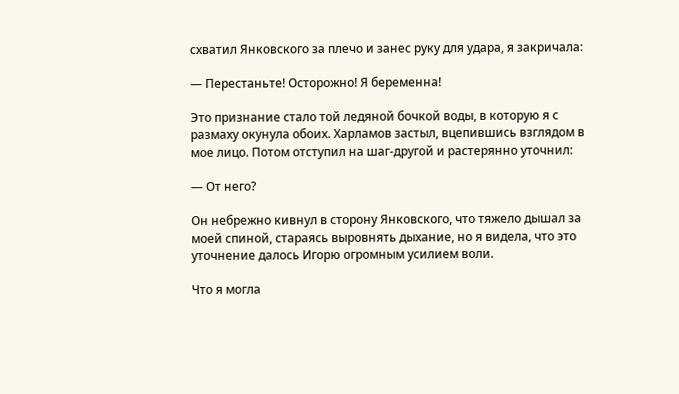схватил Янковского за плечо и занес руку для удара, я закричала:

— Перестаньте! Осторожно! Я беременна!

Это признание стало той ледяной бочкой воды, в которую я с размаху окунула обоих. Харламов застыл, вцепившись взглядом в мое лицо. Потом отступил на шаг-другой и растерянно уточнил:

— От него?

Он небрежно кивнул в сторону Янковского, что тяжело дышал за моей спиной, стараясь выровнять дыхание, но я видела, что это уточнение далось Игорю огромным усилием воли.

Что я могла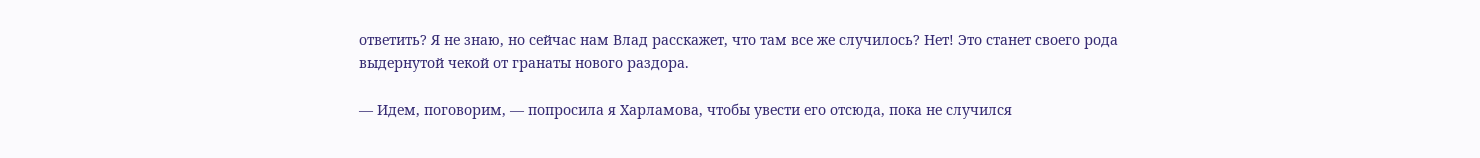ответить? Я не знаю, но сейчас нам Влад расскажет, что там все же случилось? Нет! Это станет своего рода выдернутой чекой от гранаты нового раздора.

— Идем, поговорим, — попросила я Харламова, чтобы увести его отсюда, пока не случился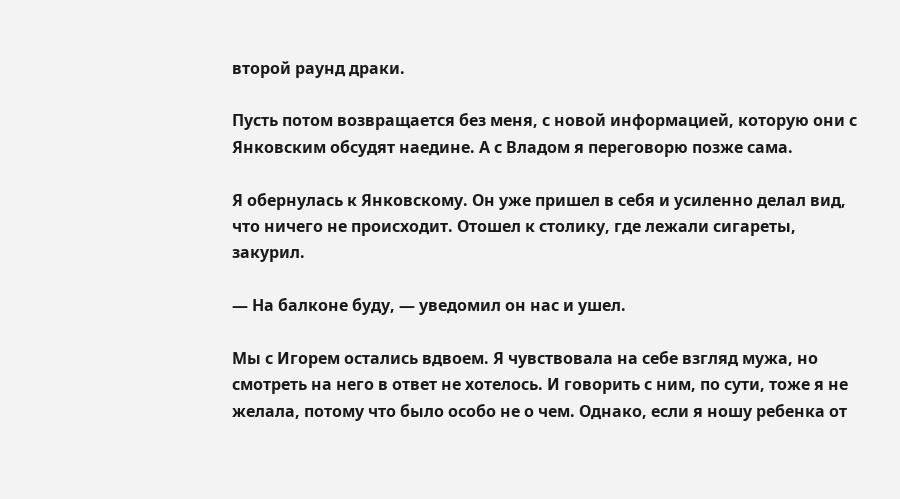второй раунд драки.

Пусть потом возвращается без меня, с новой информацией, которую они с Янковским обсудят наедине. А с Владом я переговорю позже сама.

Я обернулась к Янковскому. Он уже пришел в себя и усиленно делал вид, что ничего не происходит. Отошел к столику, где лежали сигареты, закурил.

— На балконе буду, — уведомил он нас и ушел.

Мы с Игорем остались вдвоем. Я чувствовала на себе взгляд мужа, но смотреть на него в ответ не хотелось. И говорить с ним, по сути, тоже я не желала, потому что было особо не о чем. Однако, если я ношу ребенка от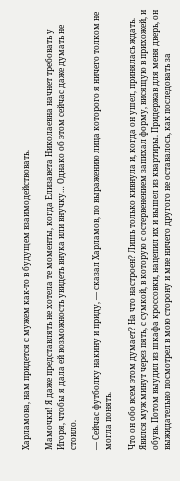Харламова, нам придется с мужем как-то в будущем взаимодействовать.

Мамочки! Я даже представлять не хотела те моменты, когда Елизавета Николаевна начнет требовать у Игоря, чтобы я дала ей возможность увидеть внука или внучку… Однако об этом сейчас даже думать не стоило.

— Сейчас футболку накину и приду, — сказал Харламов, по выражению лица которого я ничего толком не могла понять.

Что он обо всем этом думает? На что настроен? Лишь только кивнула и, когда он ушел, принялась ждать. Явился муж минут через пять, с сумкой, в которую с остервенением запихал форму, висящую в прихожей, и обувь. Потом выудил из шкафа кроссовки, нацепил их и вышел из квартиры. Придержав для меня дверь, он выжидательно посмотрел в мою сторону и мне ничего другого не оставалось, как последовать за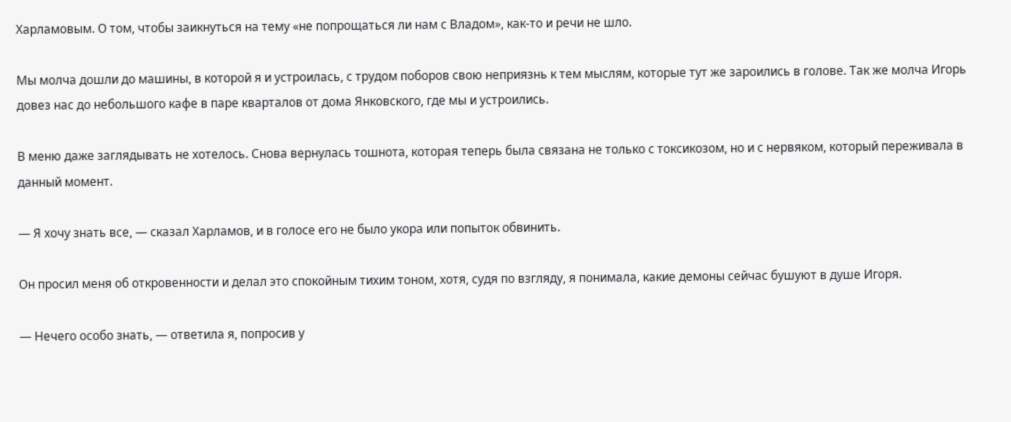Харламовым. О том, чтобы заикнуться на тему «не попрощаться ли нам с Владом», как-то и речи не шло.

Мы молча дошли до машины, в которой я и устроилась, с трудом поборов свою неприязнь к тем мыслям, которые тут же зароились в голове. Так же молча Игорь довез нас до небольшого кафе в паре кварталов от дома Янковского, где мы и устроились.

В меню даже заглядывать не хотелось. Снова вернулась тошнота, которая теперь была связана не только с токсикозом, но и с нервяком, который переживала в данный момент.

— Я хочу знать все, — сказал Харламов, и в голосе его не было укора или попыток обвинить.

Он просил меня об откровенности и делал это спокойным тихим тоном, хотя, судя по взгляду, я понимала, какие демоны сейчас бушуют в душе Игоря.

— Нечего особо знать, — ответила я, попросив у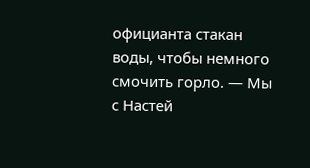официанта стакан воды, чтобы немного смочить горло. — Мы с Настей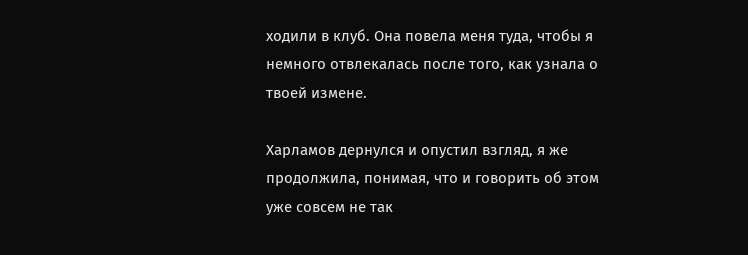ходили в клуб. Она повела меня туда, чтобы я немного отвлекалась после того, как узнала о твоей измене.

Харламов дернулся и опустил взгляд, я же продолжила, понимая, что и говорить об этом уже совсем не так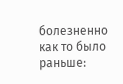болезненно как то было раньше: